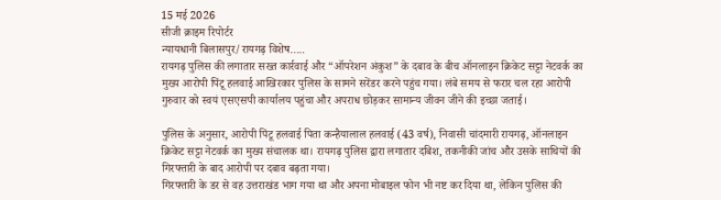15 मई 2026
सीजी क्राइम रिपोर्टर
न्यायधानी बिलासपुर/रायगढ़ विशेष…..
रायगढ़ पुलिस की लगातार सख्त कार्रवाई और “ऑपरेशन अंकुश” के दबाव के बीच ऑनलाइन क्रिकेट सट्टा नेटवर्क का मुख्य आरोपी पिंटू हलवाई आखिरकार पुलिस के सामने सरेंडर करने पहुंच गया। लंबे समय से फरार चल रहा आरोपी गुरुवार को स्वयं एसएसपी कार्यालय पहुंचा और अपराध छोड़कर सामान्य जीवन जीने की इच्छा जताई।

पुलिस के अनुसार, आरोपी पिंटू हलवाई पिता कन्हैयालाल हलवाई (43 वर्ष), निवासी चांदमारी रायगढ़, ऑनलाइन क्रिकेट सट्टा नेटवर्क का मुख्य संचालक था। रायगढ़ पुलिस द्वारा लगातार दबिश, तकनीकी जांच और उसके साथियों की गिरफ्तारी के बाद आरोपी पर दबाव बढ़ता गया।
गिरफ्तारी के डर से वह उत्तराखंड भाग गया था और अपना मोबाइल फोन भी नष्ट कर दिया था, लेकिन पुलिस की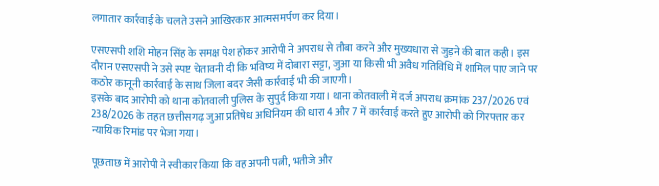लगातार कार्रवाई के चलते उसने आखिरकार आत्मसमर्पण कर दिया।

एसएसपी शशि मोहन सिंह के समक्ष पेश होकर आरोपी ने अपराध से तौबा करने और मुख्यधारा से जुड़ने की बात कही। इस दौरान एसएसपी ने उसे स्पष्ट चेतावनी दी कि भविष्य में दोबारा सट्टा, जुआ या किसी भी अवैध गतिविधि में शामिल पाए जाने पर कठोर कानूनी कार्रवाई के साथ जिला बदर जैसी कार्रवाई भी की जाएगी।
इसके बाद आरोपी को थाना कोतवाली पुलिस के सुपुर्द किया गया। थाना कोतवाली में दर्ज अपराध क्रमांक 237/2026 एवं 238/2026 के तहत छत्तीसगढ़ जुआ प्रतिषेध अधिनियम की धारा 4 और 7 में कार्रवाई करते हुए आरोपी को गिरफ्तार कर न्यायिक रिमांड पर भेजा गया।

पूछताछ में आरोपी ने स्वीकार किया कि वह अपनी पत्नी, भतीजे और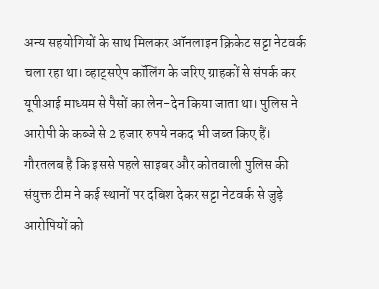अन्य सहयोगियों के साथ मिलकर ऑनलाइन क्रिकेट सट्टा नेटवर्क चला रहा था। व्हाट्सऐप कॉलिंग के जरिए ग्राहकों से संपर्क कर यूपीआई माध्यम से पैसों का लेन-देन किया जाता था। पुलिस ने आरोपी के कब्जे से 2 हजार रुपये नकद भी जब्त किए हैं।
गौरतलब है कि इससे पहले साइबर और कोतवाली पुलिस की संयुक्त टीम ने कई स्थानों पर दबिश देकर सट्टा नेटवर्क से जुड़े आरोपियों को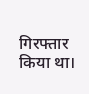गिरफ्तार किया था।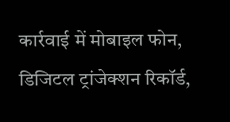कार्रवाई में मोबाइल फोन, डिजिटल ट्रांजेक्शन रिकॉर्ड,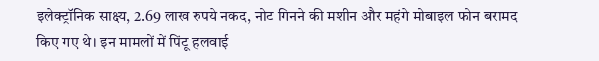इलेक्ट्रॉनिक साक्ष्य, 2.69 लाख रुपये नकद, नोट गिनने की मशीन और महंगे मोबाइल फोन बरामद किए गए थे। इन मामलों में पिंटू हलवाई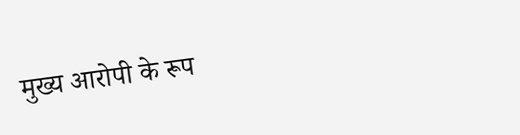मुख्य आरोपी के रूप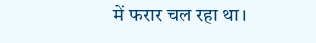में फरार चल रहा था।